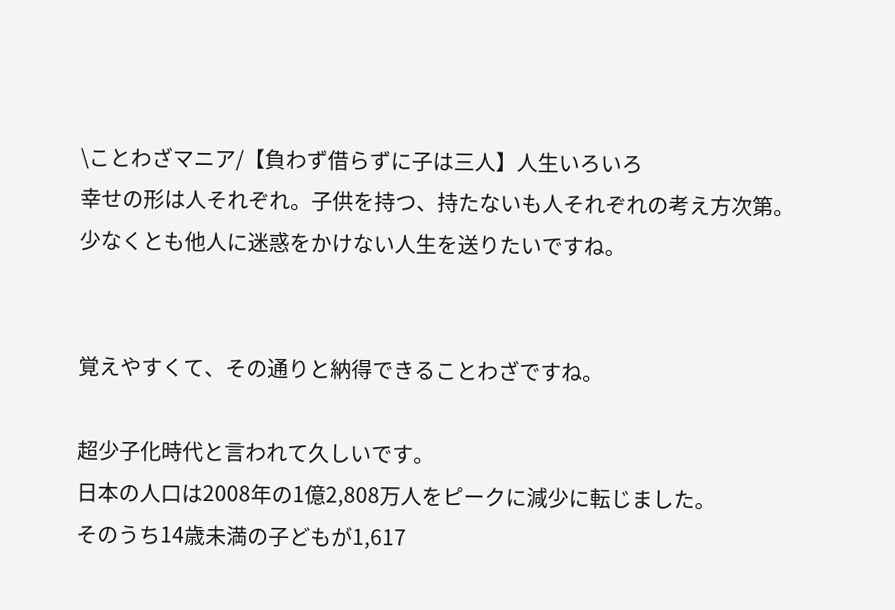\ことわざマニア/【負わず借らずに子は三人】人生いろいろ
幸せの形は人それぞれ。子供を持つ、持たないも人それぞれの考え方次第。
少なくとも他人に迷惑をかけない人生を送りたいですね。


覚えやすくて、その通りと納得できることわざですね。

超少子化時代と言われて久しいです。
日本の人口は2008年の1億2,808万人をピークに減少に転じました。
そのうち14歳未満の子どもが1,617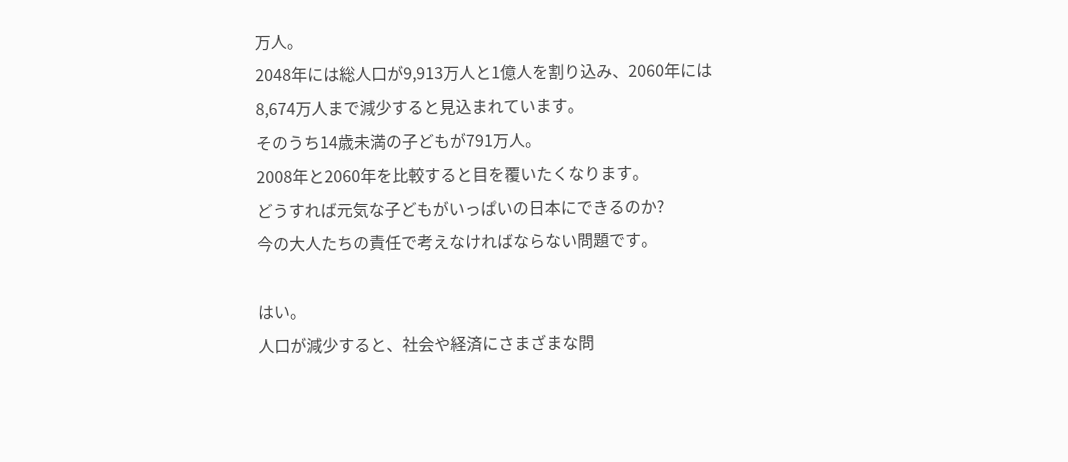万人。
2048年には総人口が9,913万人と1億人を割り込み、2060年には
8,674万人まで減少すると見込まれています。
そのうち14歳未満の子どもが791万人。
2008年と2060年を比較すると目を覆いたくなります。
どうすれば元気な子どもがいっぱいの日本にできるのか?
今の大人たちの責任で考えなければならない問題です。

はい。
人口が減少すると、社会や経済にさまざまな問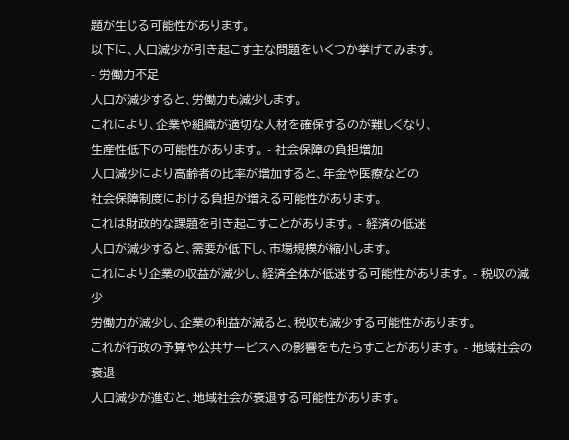題が生じる可能性があります。
以下に、人口減少が引き起こす主な問題をいくつか挙げてみます。
- 労働力不足
人口が減少すると、労働力も減少します。
これにより、企業や組織が適切な人材を確保するのが難しくなり、
生産性低下の可能性があります。 - 社会保障の負担増加
人口減少により高齢者の比率が増加すると、年金や医療などの
社会保障制度における負担が増える可能性があります。
これは財政的な課題を引き起こすことがあります。 - 経済の低迷
人口が減少すると、需要が低下し、市場規模が縮小します。
これにより企業の収益が減少し、経済全体が低迷する可能性があります。 - 税収の減少
労働力が減少し、企業の利益が減ると、税収も減少する可能性があります。
これが行政の予算や公共サービスへの影響をもたらすことがあります。 - 地域社会の衰退
人口減少が進むと、地域社会が衰退する可能性があります。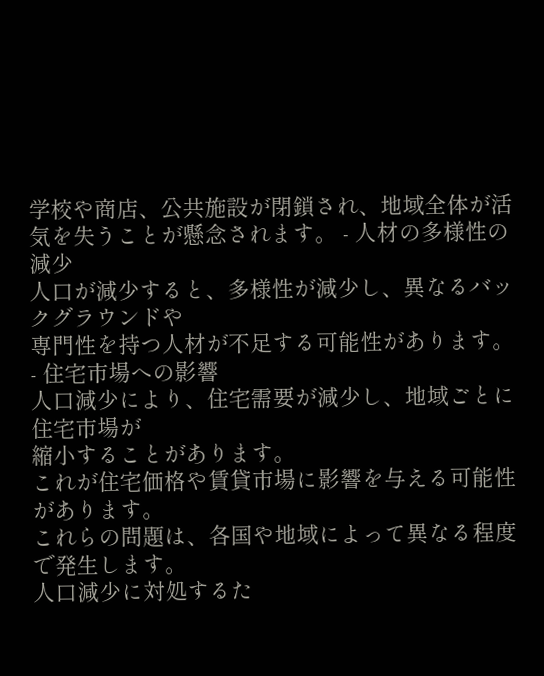学校や商店、公共施設が閉鎖され、地域全体が活気を失うことが懸念されます。 - 人材の多様性の減少
人口が減少すると、多様性が減少し、異なるバックグラウンドや
専門性を持つ人材が不足する可能性があります。 - 住宅市場への影響
人口減少により、住宅需要が減少し、地域ごとに住宅市場が
縮小することがあります。
これが住宅価格や賃貸市場に影響を与える可能性があります。
これらの問題は、各国や地域によって異なる程度で発生します。
人口減少に対処するた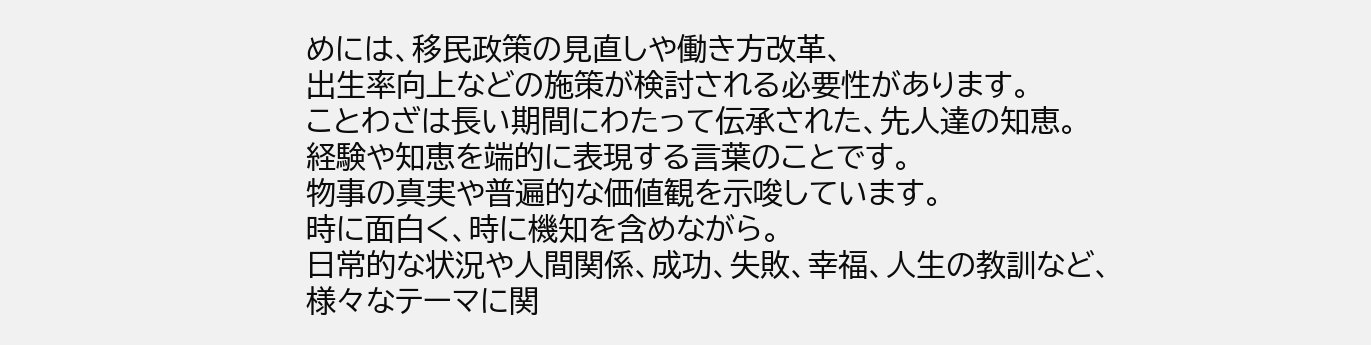めには、移民政策の見直しや働き方改革、
出生率向上などの施策が検討される必要性があります。
ことわざは長い期間にわたって伝承された、先人達の知恵。
経験や知恵を端的に表現する言葉のことです。
物事の真実や普遍的な価値観を示唆しています。
時に面白く、時に機知を含めながら。
日常的な状況や人間関係、成功、失敗、幸福、人生の教訓など、
様々なテーマに関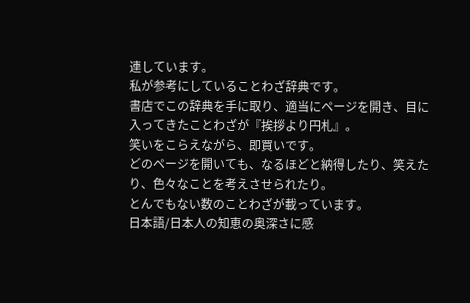連しています。
私が参考にしていることわざ辞典です。
書店でこの辞典を手に取り、適当にページを開き、目に入ってきたことわざが『挨拶より円札』。
笑いをこらえながら、即買いです。
どのページを開いても、なるほどと納得したり、笑えたり、色々なことを考えさせられたり。
とんでもない数のことわざが載っています。
日本語/日本人の知恵の奥深さに感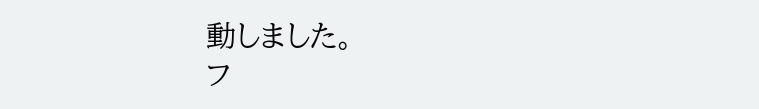動しました。
フ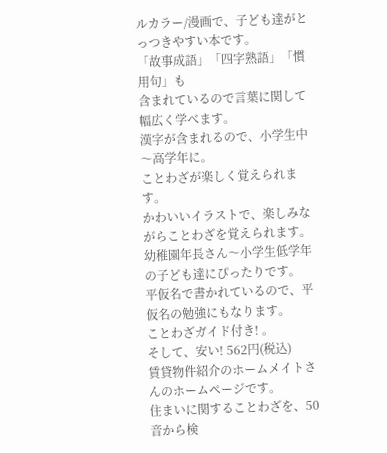ルカラー/漫画で、子ども達がとっつきやすい本です。
「故事成語」「四字熟語」「慣用句」も
含まれているので言葉に関して幅広く学べます。
漢字が含まれるので、小学生中〜高学年に。
ことわざが楽しく覚えられます。
かわいいイラストで、楽しみながらことわざを覚えられます。
幼稚園年長さん〜小学生低学年の子ども達にぴったりです。
平仮名で書かれているので、平仮名の勉強にもなります。
ことわざガイド付き! 。
そして、安い! 562円(税込)
賃貸物件紹介のホームメイトさんのホームページです。
住まいに関することわざを、50音から検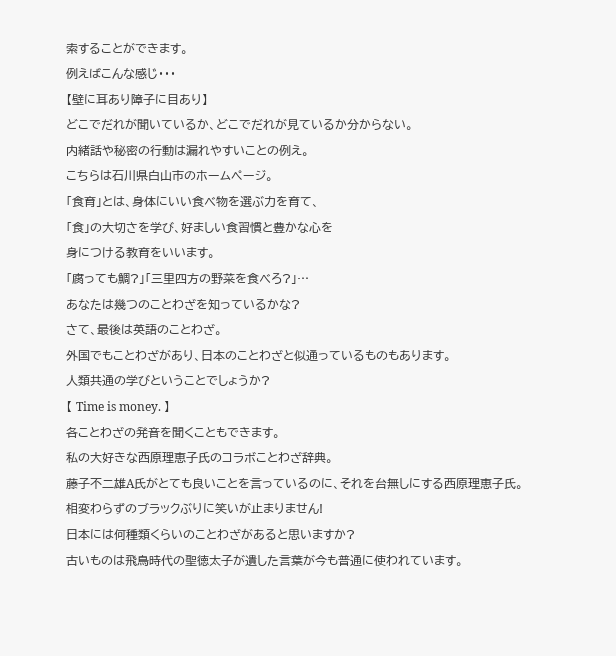索することができます。
例えばこんな感じ・・・
【壁に耳あり障子に目あり】
どこでだれが聞いているか、どこでだれが見ているか分からない。
内緒話や秘密の行動は漏れやすいことの例え。
こちらは石川県白山市のホームページ。
「食育」とは、身体にいい食べ物を選ぶ力を育て、
「食」の大切さを学び、好ましい食習慣と豊かな心を
身につける教育をいいます。
「腐っても鯛?」「三里四方の野菜を食べろ?」…
あなたは幾つのことわざを知っているかな?
さて、最後は英語のことわざ。
外国でもことわざがあり、日本のことわざと似通っているものもあります。
人類共通の学びということでしょうか?
【 Time is money. 】
各ことわざの発音を聞くこともできます。
私の大好きな西原理恵子氏のコラボことわざ辞典。
藤子不二雄A氏がとても良いことを言っているのに、それを台無しにする西原理恵子氏。
相変わらずのブラックぶりに笑いが止まりません!
日本には何種類くらいのことわざがあると思いますか?
古いものは飛鳥時代の聖徳太子が遺した言葉が今も普通に使われています。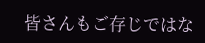皆さんもご存じではな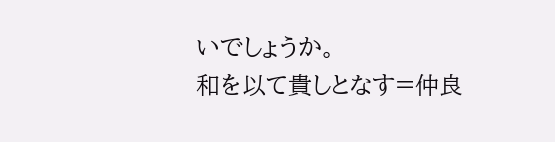いでしょうか。
和を以て貴しとなす=仲良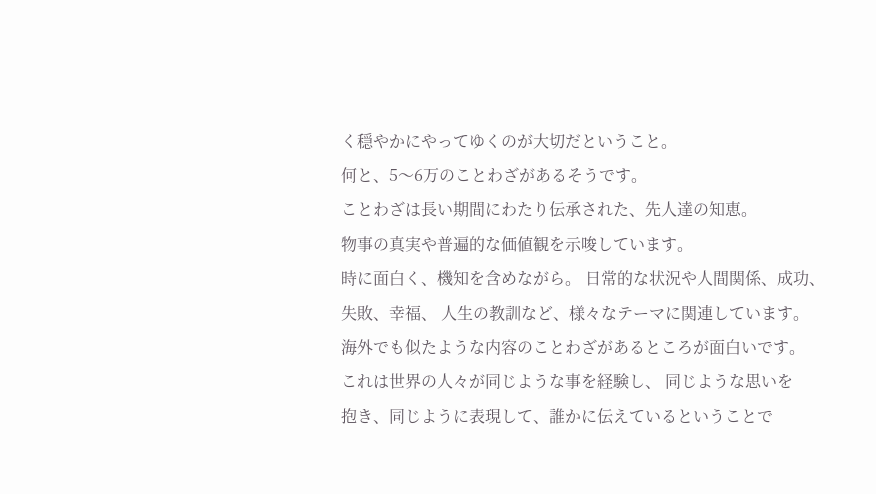く穏やかにやってゆくのが大切だということ。
何と、5〜6万のことわざがあるそうです。
ことわざは長い期間にわたり伝承された、先人達の知恵。
物事の真実や普遍的な価値観を示唆しています。
時に面白く、機知を含めながら。 日常的な状況や人間関係、成功、
失敗、幸福、 人生の教訓など、様々なテーマに関連しています。
海外でも似たような内容のことわざがあるところが面白いです。
これは世界の人々が同じような事を経験し、 同じような思いを
抱き、同じように表現して、誰かに伝えているということで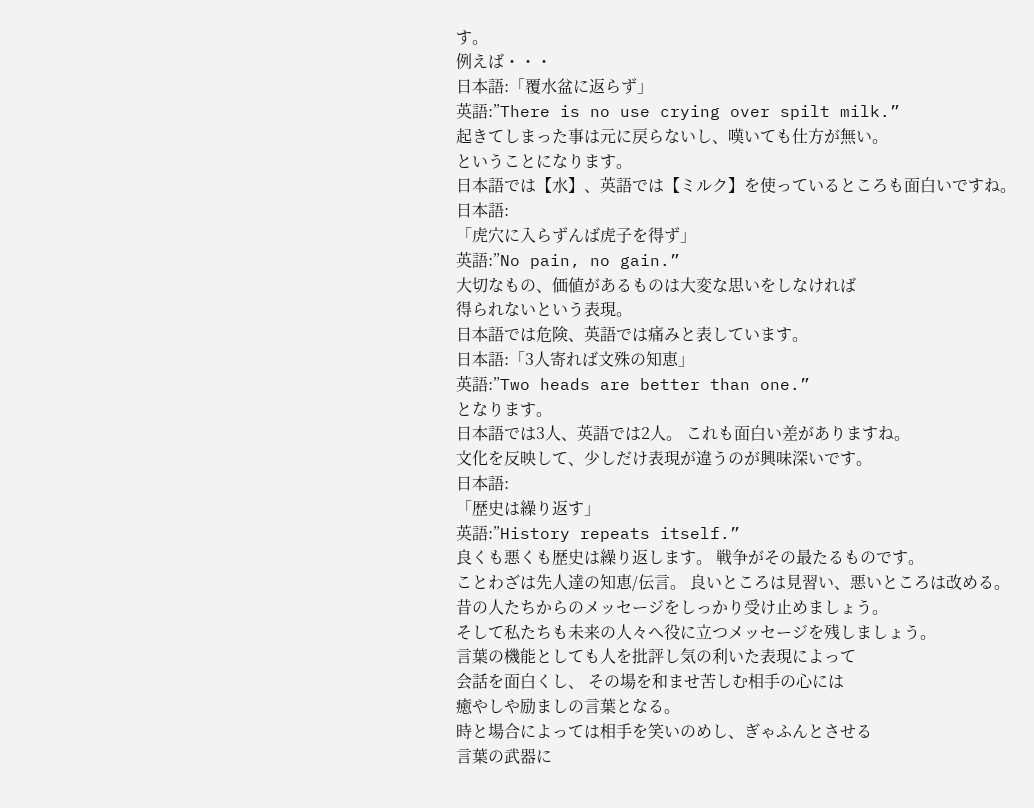す。
例えば・・・
日本語:「覆水盆に返らず」
英語:”There is no use crying over spilt milk.”
起きてしまった事は元に戻らないし、嘆いても仕方が無い。
ということになります。
日本語では【水】、英語では【ミルク】を使っているところも面白いですね。
日本語:
「虎穴に入らずんば虎子を得ず」
英語:”No pain, no gain.”
大切なもの、価値があるものは大変な思いをしなければ
得られないという表現。
日本語では危険、英語では痛みと表しています。
日本語:「3人寄れば文殊の知恵」
英語:”Two heads are better than one.”
となります。
日本語では3人、英語では2人。 これも面白い差がありますね。
文化を反映して、少しだけ表現が違うのが興味深いです。
日本語:
「歴史は繰り返す」
英語:”History repeats itself.”
良くも悪くも歴史は繰り返します。 戦争がその最たるものです。
ことわざは先人達の知恵/伝言。 良いところは見習い、悪いところは改める。
昔の人たちからのメッセージをしっかり受け止めましょう。
そして私たちも未来の人々へ役に立つメッセージを残しましょう。
言葉の機能としても人を批評し気の利いた表現によって
会話を面白くし、 その場を和ませ苦しむ相手の心には
癒やしや励ましの言葉となる。
時と場合によっては相手を笑いのめし、ぎゃふんとさせる
言葉の武器に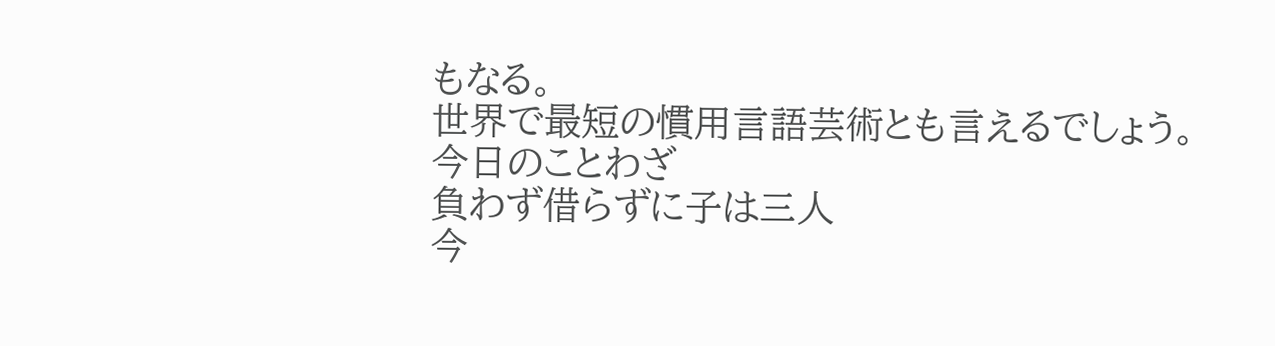もなる。
世界で最短の慣用言語芸術とも言えるでしょう。
今日のことわざ
負わず借らずに子は三人
今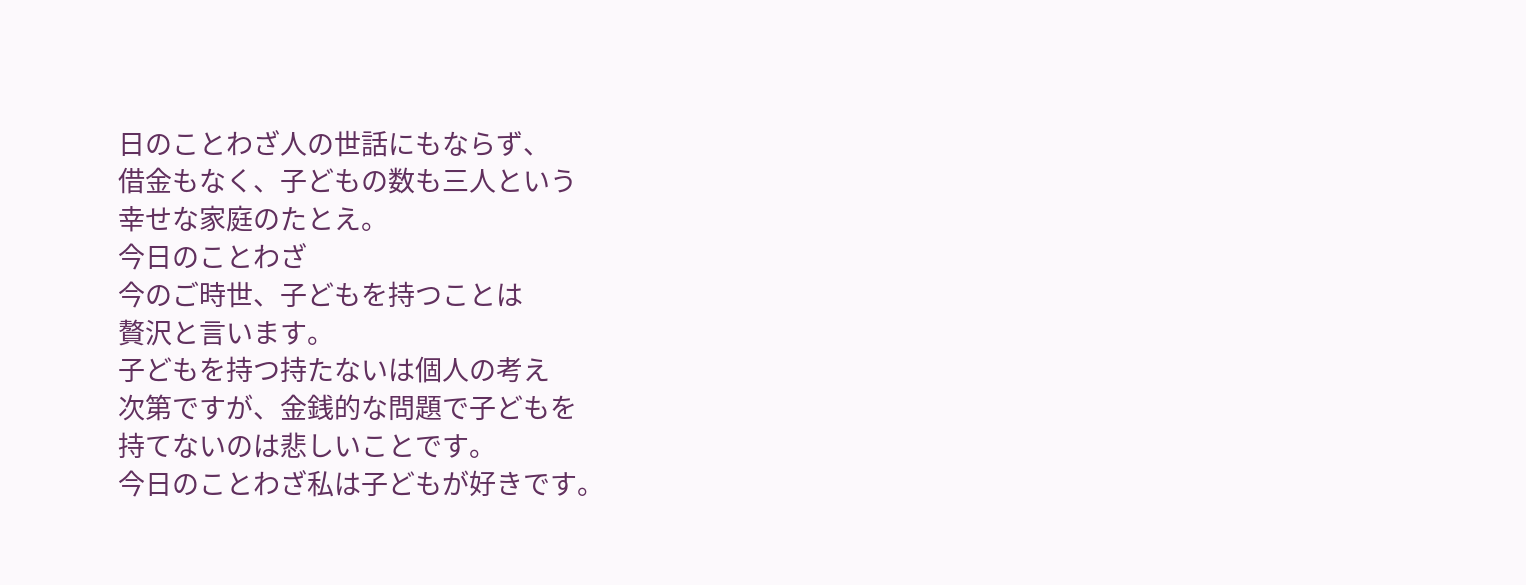日のことわざ人の世話にもならず、
借金もなく、子どもの数も三人という
幸せな家庭のたとえ。
今日のことわざ
今のご時世、子どもを持つことは
贅沢と言います。
子どもを持つ持たないは個人の考え
次第ですが、金銭的な問題で子どもを
持てないのは悲しいことです。
今日のことわざ私は子どもが好きです。